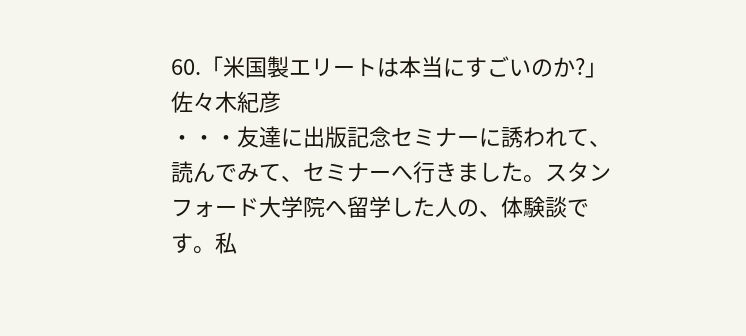60.「米国製エリートは本当にすごいのか?」佐々木紀彦
・・・友達に出版記念セミナーに誘われて、読んでみて、セミナーへ行きました。スタンフォード大学院へ留学した人の、体験談です。私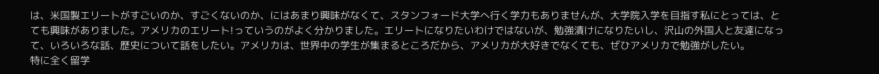は、米国製エリートがすごいのか、すごくないのか、にはあまり興味がなくて、スタンフォード大学へ行く学力もありませんが、大学院入学を目指す私にとっては、とても興味がありました。アメリカのエリート!っていうのがよく分かりました。エリートになりたいわけではないが、勉強漬けになりたいし、沢山の外国人と友達になって、いろいろな話、歴史について話をしたい。アメリカは、世界中の学生が集まるところだから、アメリカが大好きでなくても、ぜひアメリカで勉強がしたい。
特に全く留学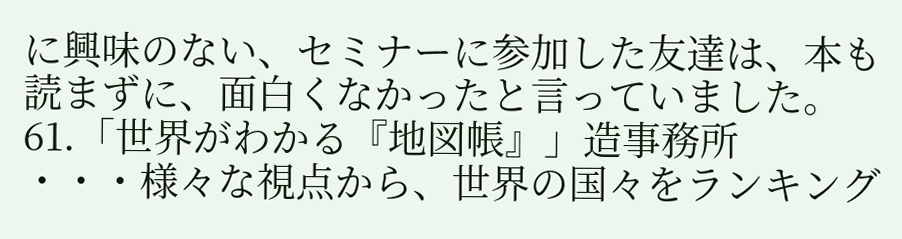に興味のない、セミナーに参加した友達は、本も読まずに、面白くなかったと言っていました。
61.「世界がわかる『地図帳』」造事務所
・・・様々な視点から、世界の国々をランキング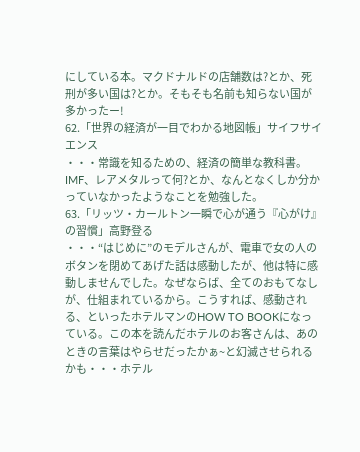にしている本。マクドナルドの店舗数は?とか、死刑が多い国は?とか。そもそも名前も知らない国が多かったー!
62.「世界の経済が一目でわかる地図帳」サイフサイエンス
・・・常識を知るための、経済の簡単な教科書。IMF、レアメタルって何?とか、なんとなくしか分かっていなかったようなことを勉強した。
63.「リッツ・カールトン一瞬で心が通う『心がけ』の習慣」高野登る
・・・“はじめに”のモデルさんが、電車で女の人のボタンを閉めてあげた話は感動したが、他は特に感動しませんでした。なぜならば、全てのおもてなしが、仕組まれているから。こうすれば、感動される、といったホテルマンのHOW TO BOOKになっている。この本を読んだホテルのお客さんは、あのときの言葉はやらせだったかぁ~と幻滅させられるかも・・・ホテル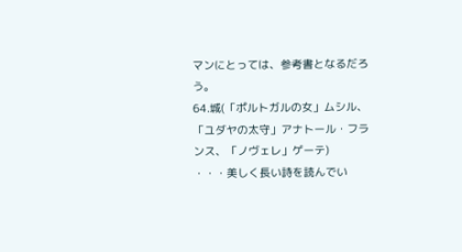マンにとっては、参考書となるだろう。
64.城(「ポルトガルの女」ムシル、「ユダヤの太守」アナトール・フランス、「ノヴェレ」ゲーテ)
・・・美しく長い詩を読んでい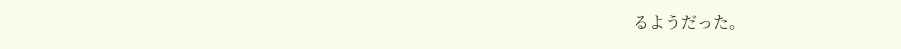るようだった。